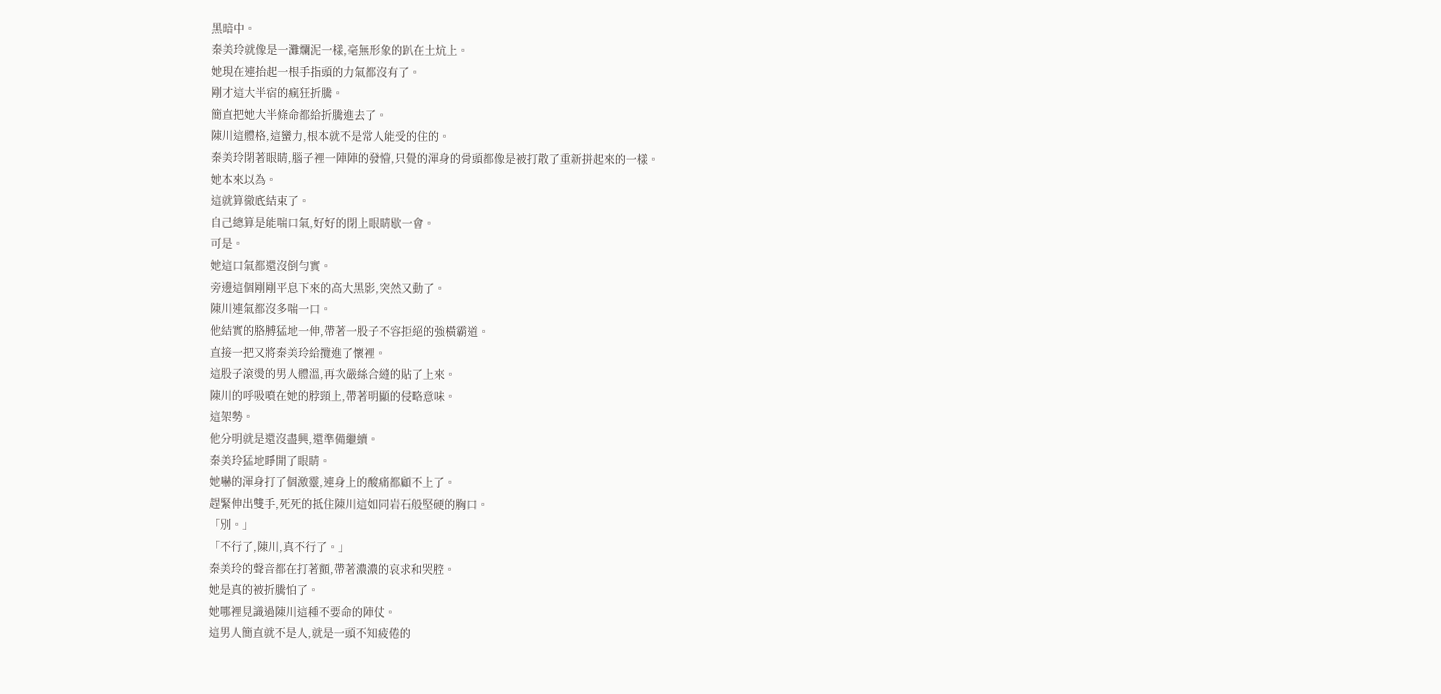黑暗中。
秦美玲就像是一灘爛泥一樣,毫無形象的趴在土炕上。
她現在連抬起一根手指頭的力氣都沒有了。
剛才這大半宿的瘋狂折騰。
簡直把她大半條命都給折騰進去了。
陳川這體格,這蠻力,根本就不是常人能受的住的。
秦美玲閉著眼睛,腦子裡一陣陣的發懵,只覺的渾身的骨頭都像是被打散了重新拼起來的一樣。
她本來以為。
這就算徹底結束了。
自己總算是能喘口氣,好好的閉上眼睛歇一會。
可是。
她這口氣都還沒倒勻實。
旁邊這個剛剛平息下來的高大黑影,突然又動了。
陳川連氣都沒多喘一口。
他結實的胳膊猛地一伸,帶著一股子不容拒絕的強橫霸道。
直接一把又將秦美玲給攬進了懷裡。
這股子滾燙的男人體溫,再次嚴絲合縫的貼了上來。
陳川的呼吸噴在她的脖頸上,帶著明顯的侵略意味。
這架勢。
他分明就是還沒盡興,還準備繼續。
秦美玲猛地睜開了眼睛。
她嚇的渾身打了個激靈,連身上的酸痛都顧不上了。
趕緊伸出雙手,死死的抵住陳川這如同岩石般堅硬的胸口。
「別。」
「不行了,陳川,真不行了。」
秦美玲的聲音都在打著顫,帶著濃濃的哀求和哭腔。
她是真的被折騰怕了。
她哪裡見識過陳川這種不要命的陣仗。
這男人簡直就不是人,就是一頭不知疲倦的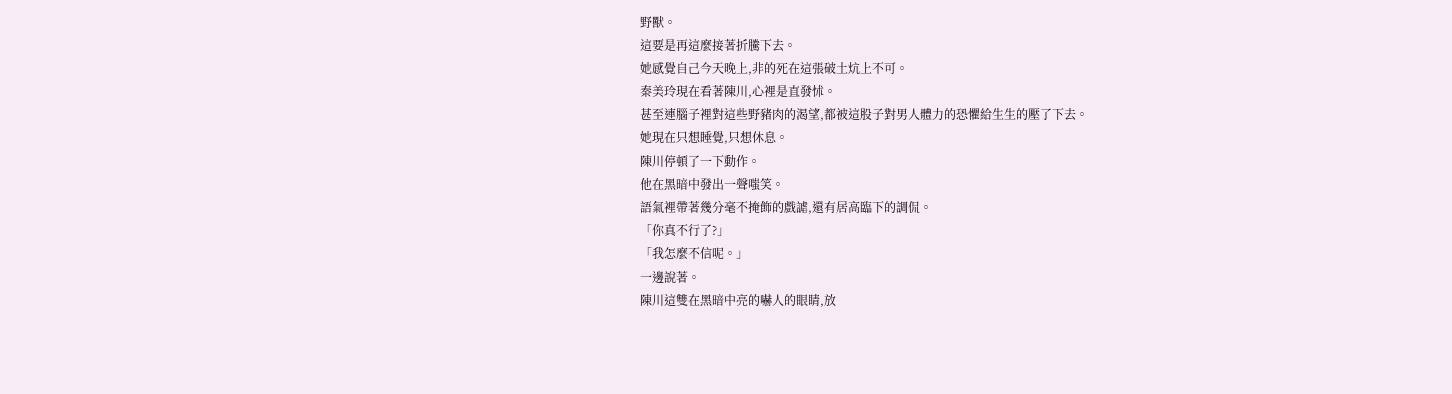野獸。
這要是再這麼接著折騰下去。
她感覺自己今天晚上,非的死在這張破土炕上不可。
秦美玲現在看著陳川,心裡是直發怵。
甚至連腦子裡對這些野豬肉的渴望,都被這股子對男人體力的恐懼給生生的壓了下去。
她現在只想睡覺,只想休息。
陳川停頓了一下動作。
他在黑暗中發出一聲嗤笑。
語氣裡帶著幾分毫不掩飾的戲謔,還有居高臨下的調侃。
「你真不行了?」
「我怎麼不信呢。」
一邊說著。
陳川這雙在黑暗中亮的嚇人的眼睛,放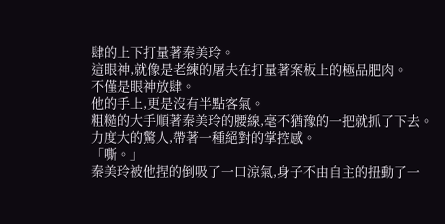肆的上下打量著秦美玲。
這眼神,就像是老練的屠夫在打量著案板上的極品肥肉。
不僅是眼神放肆。
他的手上,更是沒有半點客氣。
粗糙的大手順著秦美玲的腰線,毫不猶豫的一把就抓了下去。
力度大的驚人,帶著一種絕對的掌控感。
「嘶。」
秦美玲被他捏的倒吸了一口涼氣,身子不由自主的扭動了一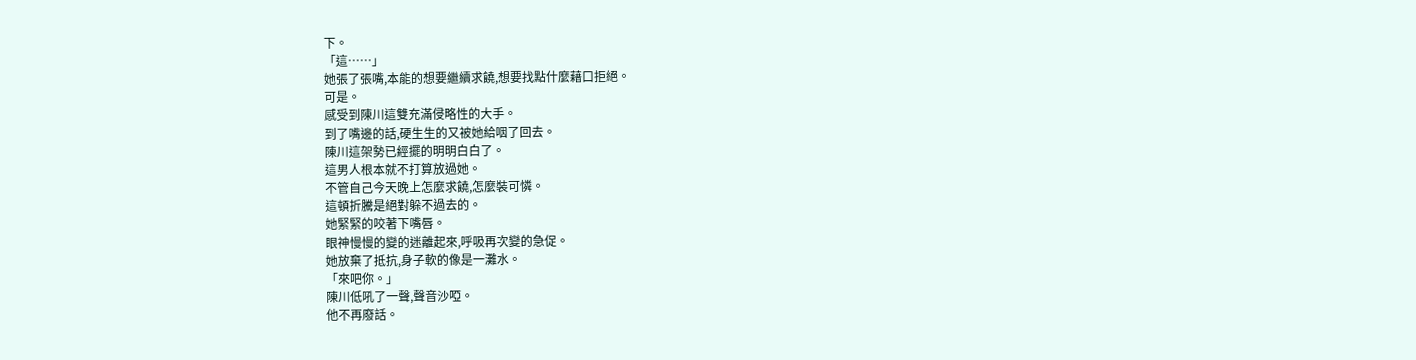下。
「這……」
她張了張嘴,本能的想要繼續求饒,想要找點什麼藉口拒絕。
可是。
感受到陳川這雙充滿侵略性的大手。
到了嘴邊的話,硬生生的又被她給咽了回去。
陳川這架勢已經擺的明明白白了。
這男人根本就不打算放過她。
不管自己今天晚上怎麼求饒,怎麼裝可憐。
這頓折騰是絕對躲不過去的。
她緊緊的咬著下嘴唇。
眼神慢慢的變的迷離起來,呼吸再次變的急促。
她放棄了抵抗,身子軟的像是一灘水。
「來吧你。」
陳川低吼了一聲,聲音沙啞。
他不再廢話。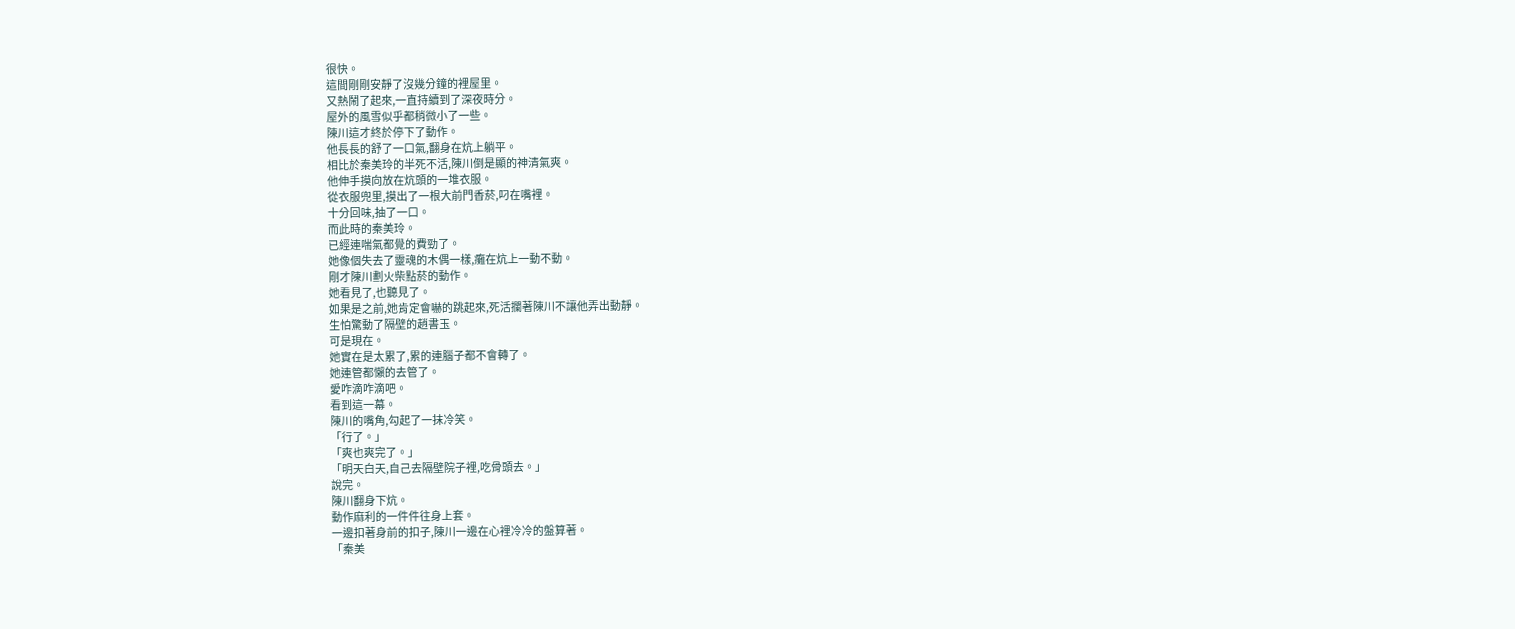很快。
這間剛剛安靜了沒幾分鐘的裡屋里。
又熱鬧了起來,一直持續到了深夜時分。
屋外的風雪似乎都稍微小了一些。
陳川這才終於停下了動作。
他長長的舒了一口氣,翻身在炕上躺平。
相比於秦美玲的半死不活,陳川倒是顯的神清氣爽。
他伸手摸向放在炕頭的一堆衣服。
從衣服兜里,摸出了一根大前門香菸,叼在嘴裡。
十分回味,抽了一口。
而此時的秦美玲。
已經連喘氣都覺的費勁了。
她像個失去了靈魂的木偶一樣,癱在炕上一動不動。
剛才陳川劃火柴點菸的動作。
她看見了,也聽見了。
如果是之前,她肯定會嚇的跳起來,死活攔著陳川不讓他弄出動靜。
生怕驚動了隔壁的趙書玉。
可是現在。
她實在是太累了,累的連腦子都不會轉了。
她連管都懶的去管了。
愛咋滴咋滴吧。
看到這一幕。
陳川的嘴角,勾起了一抹冷笑。
「行了。」
「爽也爽完了。」
「明天白天,自己去隔壁院子裡,吃骨頭去。」
說完。
陳川翻身下炕。
動作麻利的一件件往身上套。
一邊扣著身前的扣子,陳川一邊在心裡冷冷的盤算著。
「秦美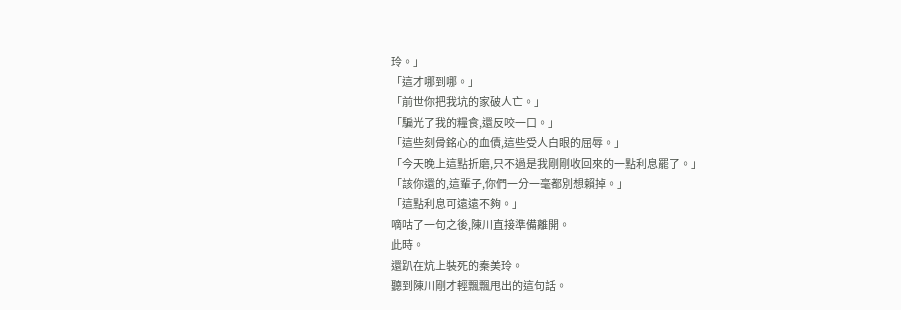玲。」
「這才哪到哪。」
「前世你把我坑的家破人亡。」
「騙光了我的糧食,還反咬一口。」
「這些刻骨銘心的血債,這些受人白眼的屈辱。」
「今天晚上這點折磨,只不過是我剛剛收回來的一點利息罷了。」
「該你還的,這輩子,你們一分一毫都別想賴掉。」
「這點利息可遠遠不夠。」
嘀咕了一句之後,陳川直接準備離開。
此時。
還趴在炕上裝死的秦美玲。
聽到陳川剛才輕飄飄甩出的這句話。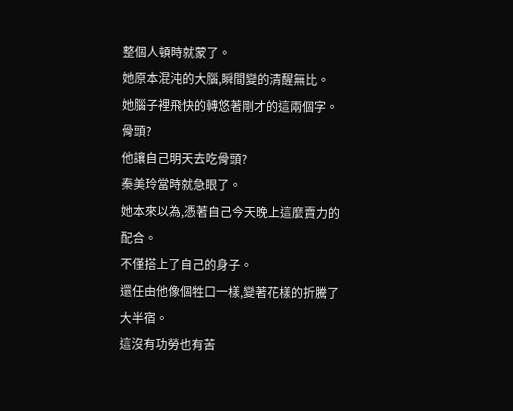整個人頓時就蒙了。
她原本混沌的大腦,瞬間變的清醒無比。
她腦子裡飛快的轉悠著剛才的這兩個字。
骨頭?
他讓自己明天去吃骨頭?
秦美玲當時就急眼了。
她本來以為,憑著自己今天晚上這麼賣力的配合。
不僅搭上了自己的身子。
還任由他像個牲口一樣,變著花樣的折騰了大半宿。
這沒有功勞也有苦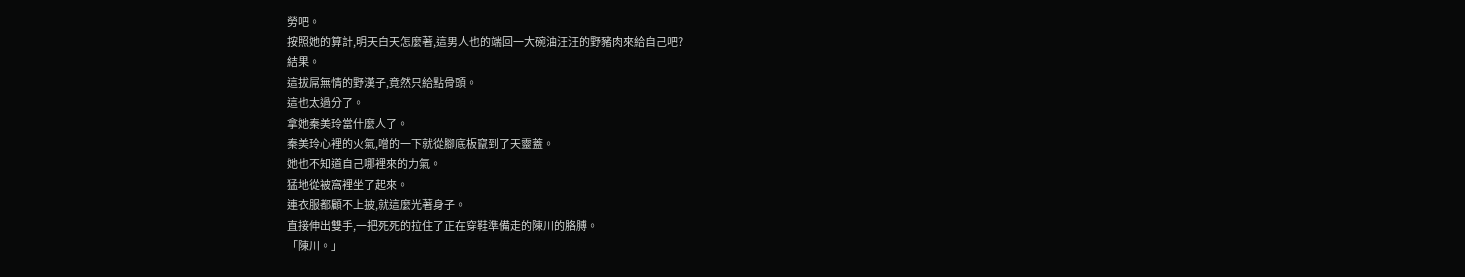勞吧。
按照她的算計,明天白天怎麼著,這男人也的端回一大碗油汪汪的野豬肉來給自己吧?
結果。
這拔屌無情的野漢子,竟然只給點骨頭。
這也太過分了。
拿她秦美玲當什麼人了。
秦美玲心裡的火氣,噌的一下就從腳底板竄到了天靈蓋。
她也不知道自己哪裡來的力氣。
猛地從被窩裡坐了起來。
連衣服都顧不上披,就這麼光著身子。
直接伸出雙手,一把死死的拉住了正在穿鞋準備走的陳川的胳膊。
「陳川。」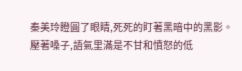秦美玲瞪圓了眼睛,死死的盯著黑暗中的黑影。
壓著嗓子,語氣里滿是不甘和憤怒的低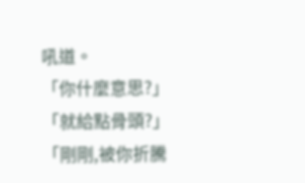吼道。
「你什麼意思?」
「就給點骨頭?」
「剛剛,被你折騰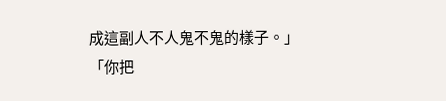成這副人不人鬼不鬼的樣子。」
「你把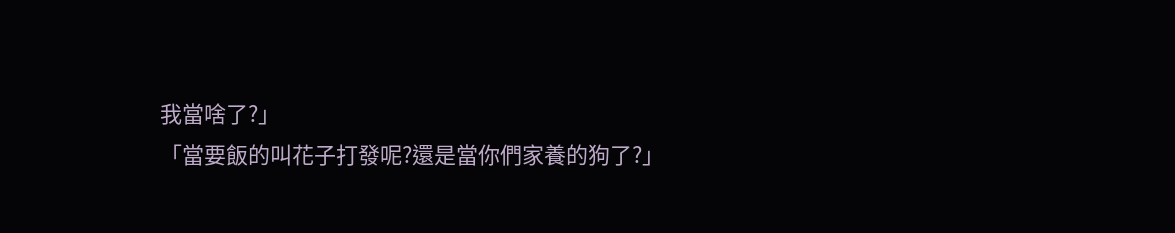我當啥了?」
「當要飯的叫花子打發呢?還是當你們家養的狗了?」